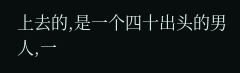上去的,是一个四十出头的男人,一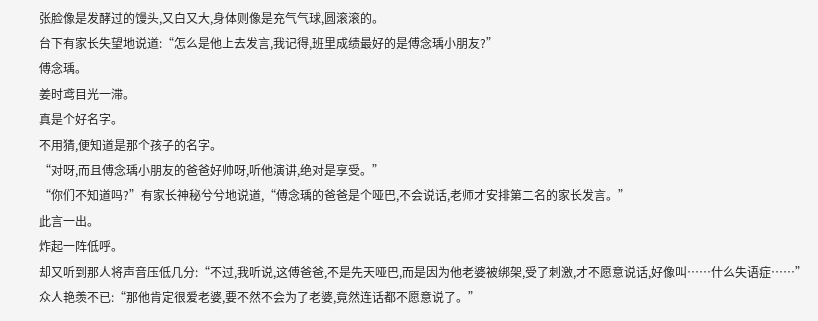张脸像是发酵过的馒头,又白又大,身体则像是充气气球,圆滚滚的。
台下有家长失望地说道:“怎么是他上去发言,我记得,班里成绩最好的是傅念瑀小朋友?”
傅念瑀。
姜时鸢目光一滞。
真是个好名字。
不用猜,便知道是那个孩子的名字。
“对呀,而且傅念瑀小朋友的爸爸好帅呀,听他演讲,绝对是享受。”
“你们不知道吗?”有家长神秘兮兮地说道,“傅念瑀的爸爸是个哑巴,不会说话,老师才安排第二名的家长发言。”
此言一出。
炸起一阵低呼。
却又听到那人将声音压低几分:“不过,我听说,这傅爸爸,不是先天哑巴,而是因为他老婆被绑架,受了刺激,才不愿意说话,好像叫……什么失语症……”
众人艳羡不已:“那他肯定很爱老婆,要不然不会为了老婆,竟然连话都不愿意说了。”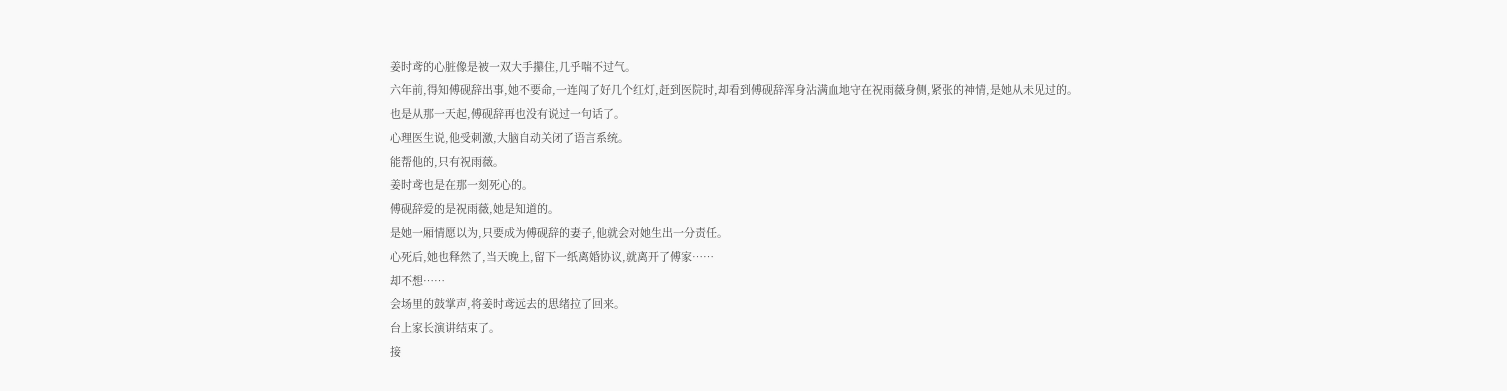姜时鸢的心脏像是被一双大手攥住,几乎喘不过气。
六年前,得知傅砚辞出事,她不要命,一连闯了好几个红灯,赶到医院时,却看到傅砚辞浑身沾满血地守在祝雨薇身侧,紧张的神情,是她从未见过的。
也是从那一天起,傅砚辞再也没有说过一句话了。
心理医生说,他受刺激,大脑自动关闭了语言系统。
能帮他的,只有祝雨薇。
姜时鸢也是在那一刻死心的。
傅砚辞爱的是祝雨薇,她是知道的。
是她一厢情愿以为,只要成为傅砚辞的妻子,他就会对她生出一分责任。
心死后,她也释然了,当天晚上,留下一纸离婚协议,就离开了傅家……
却不想……
会场里的鼓掌声,将姜时鸢远去的思绪拉了回来。
台上家长演讲结束了。
接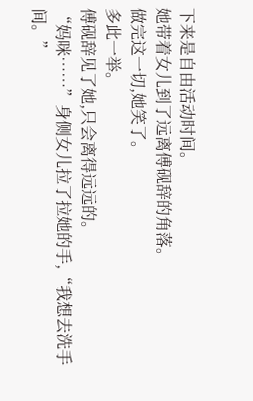下来是自由活动时间。
她带着女儿到了远离傅砚辞的角落。
做完这一切,她笑了。
多此一举。
傅砚辞见了她,只会离得远远的。
“妈咪……”身侧女儿拉了拉她的手,“我想去洗手间。”